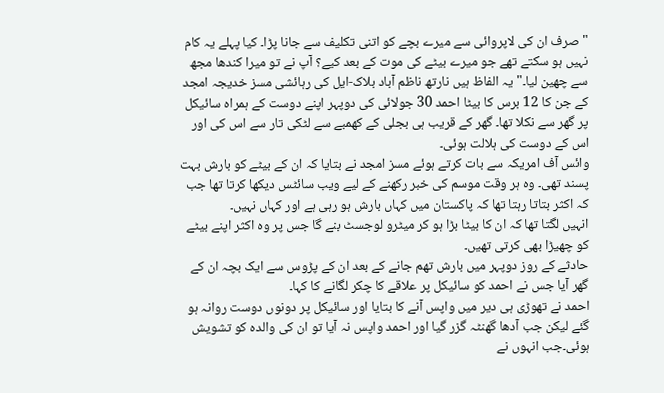"صرف ان کی لاپروائی سے میرے بچے کو اتنی تکلیف سے جانا پڑا۔ کیا پہلے یہ کام نہیں ہو سکتے تھے جو میرے بیٹے کی موت کے بعد کیے؟ آپ نے تو میرا کندھا مجھ سے چھین لیا۔" یہ الفاظ ہیں نارتھ ناظم آباد بلاک-ایل کی رہائشی مسز خدیجہ امجد کے جن کا 12 برس کا بیٹا احمد 30 جولائی کی دوپہر اپنے دوست کے ہمراہ سائیکل پر گھر سے نکلا تھا۔ گھر کے قریب ہی بجلی کے کھمبے سے لٹکی تار سے اس کی اور اس کے دوست کی ہلالت ہوئی۔
وائس آف امریکہ سے بات کرتے ہوئے مسز امجد نے بتایا کہ ان کے بیٹے کو بارش بہت پسند تھی۔ وہ ہر وقت موسم کی خبر رکھنے کے لیے ویب سائٹس دیکھا کرتا تھا جب کہ اکثر بتاتا رہتا تھا کہ پاکستان میں کہاں بارش ہو رہی ہے اور کہاں نہیں۔
انہیں لگتا تھا کہ ان کا بیٹا بڑا ہو کر میٹرو لوجسٹ بنے گا جس پر وہ اکثر اپنے بیٹے کو چھیڑا بھی کرتی تھیں۔
حادثے کے روز دوپہر میں بارش تھم جانے کے بعد ان کے پڑوس سے ایک بچہ ان کے گھر آیا جس نے احمد کو سائیکل پر علاقے کا چکر لگانے کا کہا۔
احمد نے تھوڑی ہی دیر میں واپس آنے کا بتایا اور سائیکل پر دونوں دوست روانہ ہو گئے لیکن جب آدھا گھنٹہ گزر گیا اور احمد واپس نہ آیا تو ان کی والدہ کو تشویش ہوئی۔جب انہوں نے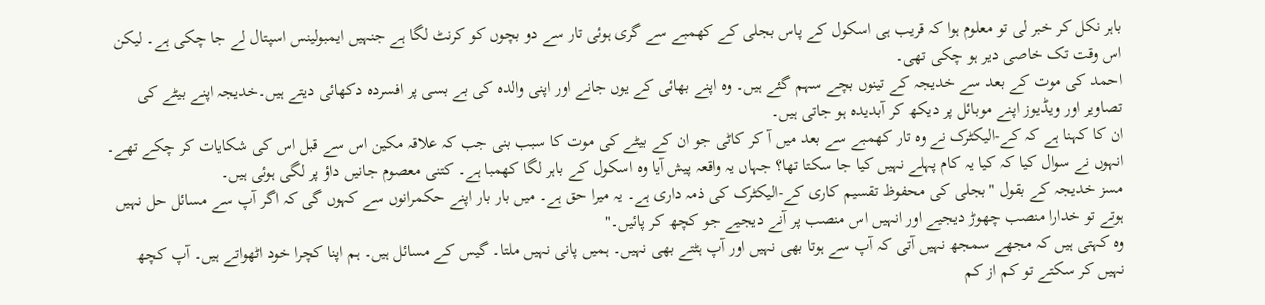باہر نکل کر خبر لی تو معلوم ہوا کہ قریب ہی اسکول کے پاس بجلی کے کھمبے سے گری ہوئی تار سے دو بچوں کو کرنٹ لگا ہے جنہیں ایمبولینس اسپتال لے جا چکی ہے۔ لیکن اس وقت تک خاصی دیر ہو چکی تھی۔
احمد کی موت کے بعد سے خدیجہ کے تینوں بچے سہم گئے ہیں۔ وہ اپنے بھائی کے یوں جانے اور اپنی والدہ کی بے بسی پر افسردہ دکھائی دیتے ہیں۔خدیجہ اپنے بیٹے کی تصاویر اور ویڈیوز اپنے موبائل پر دیکھ کر آبدیدہ ہو جاتی ہیں۔
ان کا کہنا ہے کہ کے-الیکٹرک نے وہ تار کھمبے سے بعد میں آ کر کاٹی جو ان کے بیٹے کی موت کا سبب بنی جب کہ علاقہ مکین اس سے قبل اس کی شکایات کر چکے تھے۔
انہوں نے سوال کیا کہ کیا یہ کام پہلے نہیں کیا جا سکتا تھا؟ جہاں یہ واقعہ پیش آیا وہ اسکول کے باہر لگا کھمبا ہے۔ کتنی معصوم جانیں داؤ پر لگی ہوئی ہیں۔
مسز خدیجہ کے بقول "بجلی کی محفوظ تقسیم کاری کے-الیکٹرک کی ذمہ داری ہے۔ یہ میرا حق ہے۔ میں بار بار اپنے حکمرانوں سے کہوں گی کہ اگر آپ سے مسائل حل نہیں ہوتے تو خدارا منصب چھوڑ دیجیے اور انہیں اس منصب پر آنے دیجیے جو کچھ کر پائیں۔"
وہ کہتی ہیں کہ مجھے سمجھ نہیں آتی کہ آپ سے ہوتا بھی نہیں اور آپ ہٹتے بھی نہیں۔ ہمیں پانی نہیں ملتا۔ گیس کے مسائل ہیں۔ ہم اپنا کچرا خود اٹھواتے ہیں۔ آپ کچھ نہیں کر سکتے تو کم از کم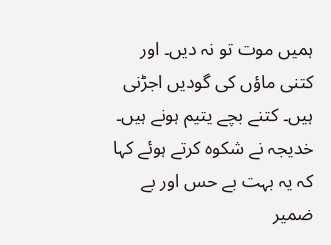ہمیں موت تو نہ دیں۔ اور کتنی ماؤں کی گودیں اجڑنی ہیں۔ کتنے بچے یتیم ہونے ہیں۔
خدیجہ نے شکوہ کرتے ہوئے کہا کہ یہ بہت بے حس اور بے ضمیر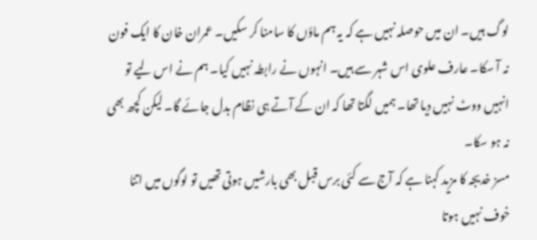لوگ ہیں۔ ان میں حوصلہ نہیں ہے کہ یہ ہم ماؤں کا سامنا کر سکیں۔ عمران خان کا ایک فون نہ آ سکا۔ عارف علوی اس شہر سے ہیں۔ انہوں نے رابطہ نہیں کیا۔ ہم نے اس لیے تو انہیں ووٹ نہیں دیا تھا۔ ہمیں لگتا تھا کہ ان کے آتے ہی نظام بدل جائے گا۔ لیکن کچھ بھی نہ ہو سکا۔
مسز خدیجہ کا مزید کہنا ہے کہ آج سے کئی برس قبل بھی بارشیں ہوتی تھیں تو لوگوں میں اتنا خوف نہیں ہوتا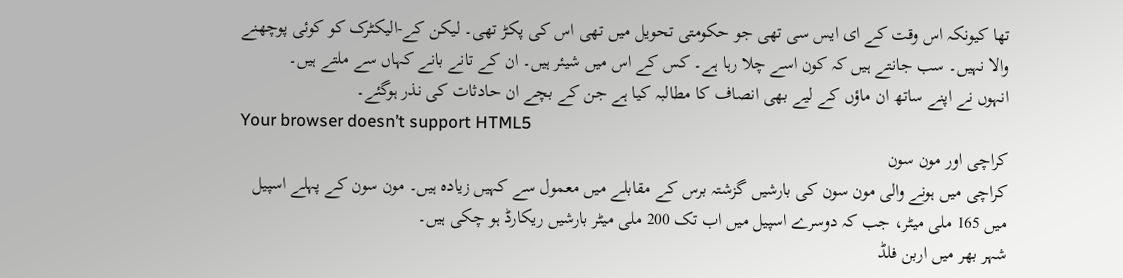تھا کیونکہ اس وقت کے ای ایس سی تھی جو حکومتی تحویل میں تھی اس کی پکڑ تھی۔ لیکن کے-الیکٹرک کو کوئی پوچھنے والا نہیں۔ سب جانتے ہیں کہ کون اسے چلا رہا ہے۔ کس کے اس میں شیئر ہیں۔ ان کے تانے بانے کہاں سے ملتے ہیں۔
انہوں نے اپنے ساتھ ان ماؤں کے لیے بھی انصاف کا مطالبہ کیا ہے جن کے بچے ان حادثات کی نذر ہوگئے۔
Your browser doesn’t support HTML5
کراچی اور مون سون
کراچی میں ہونے والی مون سون کی بارشیں گزشتہ برس کے مقابلے میں معمول سے کہیں زیادہ ہیں۔ مون سون کے پہلے اسپیل میں 165 ملی میٹر، جب کہ دوسرے اسپیل میں اب تک 200 ملی میٹر بارشیں ریکارڈ ہو چکی ہیں۔
شہر بھر میں اربن فلڈ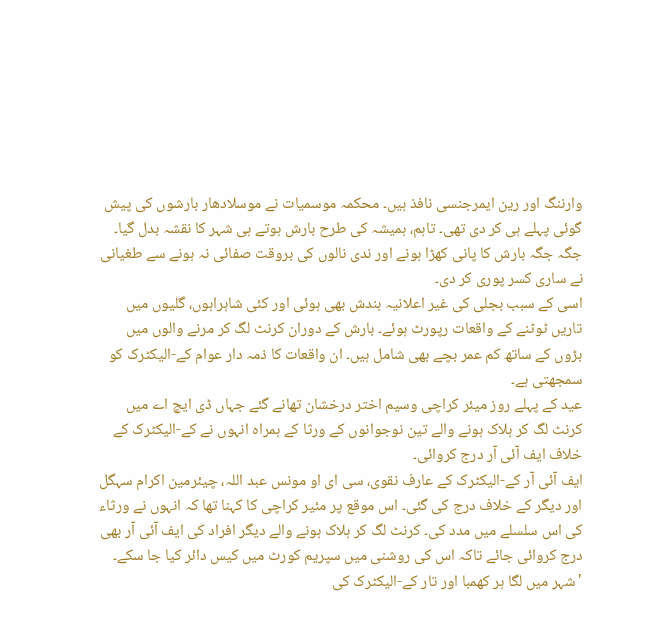وارننگ اور رین ایمرجنسی نافذ ہیں۔ محکمہ موسمیات نے موسلادھار بارشوں کی پیش گوئی پہلے ہی کر دی تھی۔ تاہم، ہمیشہ کی طرح بارش ہوتے ہی شہر کا نقشہ بدل گیا۔ جگہ جگہ بارش کا پانی کھڑا ہونے اور ندی نالوں کی بروقت صفائی نہ ہونے سے طغیانی نے ساری کسر پوری کر دی۔
اسی کے سبب بجلی کی غیر اعلانیہ بندش بھی ہوئی اور کئی شاہراہوں، گلیوں میں تاریں ٹوٹنے کے واقعات رپورٹ ہوئے۔ بارش کے دوران کرنٹ لگ کر مرنے والوں میں بڑوں کے ساتھ کم عمر بچے بھی شامل ہیں۔ ان واقعات کا ذمہ دار عوام کے-الیکٹرک کو سمجھتی ہے۔
عید کے پہلے روز میئر کراچی وسیم اختر درخشان تھانے گئے جہاں ڈی ایچ اے میں کرنٹ لگ کر ہلاک ہونے والے تین نوجوانوں کے ورثا کے ہمراہ انہوں نے کے-الیکٹرک کے خلاف ایف آئی آر درج کروائی۔
ایف آئی آر کے-الیکٹرک کے عارف نقوی، سی ای او مونس عبد اللہ، چیئرمین اکرام سہگل اور دیگر کے خلاف درج کی گئی۔ اس موقع پر مئیر کراچی کا کہنا تھا کہ انہوں نے ورثاء کی اس سلسلے میں مدد کی۔ کرنٹ لگ کر ہلاک ہونے والے دیگر افراد کی ایف آئی آر بھی درج کروائی جائے تاکہ اس کی روشنی میں سپریم کورٹ میں کیس دائر کیا جا سکے۔
'شہر میں لگا ہر کھمبا اور تار کے-الیکٹرک کی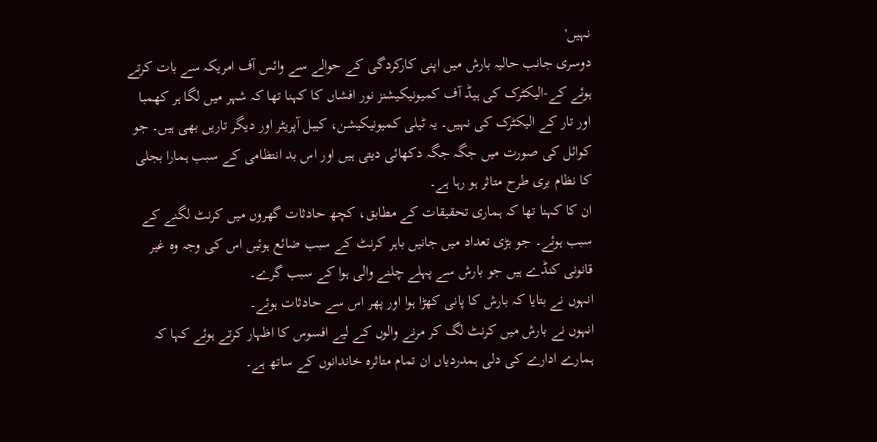نہیں'
دوسری جانب حالیہ بارش میں اپنی کارکردگی کے حوالے سے وائس آف امریکہ سے بات کرتے ہوئے کے-الیکٹرک کی ہیڈ آف کمیونیکیشنز نور افشاں کا کہنا تھا کہ شہر میں لگا ہر کھمبا اور تار کے الیکٹرک کی نہیں۔ یہ ٹیلی کمیونیکیشن، کیبل آپریٹر اور دیگر تاریں بھی ہیں۔ جو کوائل کی صورت میں جگہ جگہ دکھائی دیتی ہیں اور اس بد انتظامی کے سبب ہمارا بجلی کا نظام بری طرح متاثر ہو رہا ہے۔
ان کا کہنا تھا کہ ہماری تحقیقات کے مطابق، کچھ حادثات گھروں میں کرنٹ لگنے کے سبب ہوئے۔ جو بڑی تعداد میں جانیں باہر کرنٹ کے سبب ضائع ہوئیں اس کی وجہ وہ غیر قانونی کنڈے ہیں جو بارش سے پہلے چلنے والی ہوا کے سبب گرے۔
انہوں نے بتایا کہ بارش کا پانی کھڑا ہوا اور پھر اس سے حادثات ہوئے۔
انہوں نے بارش میں کرنٹ لگ کر مرنے والوں کے لیے افسوس کا اظہار کرتے ہوئے کہا کہ ہمارے ادارے کی دلی ہمدردیاں ان تمام متاثرہ خاندانوں کے ساتھ ہے۔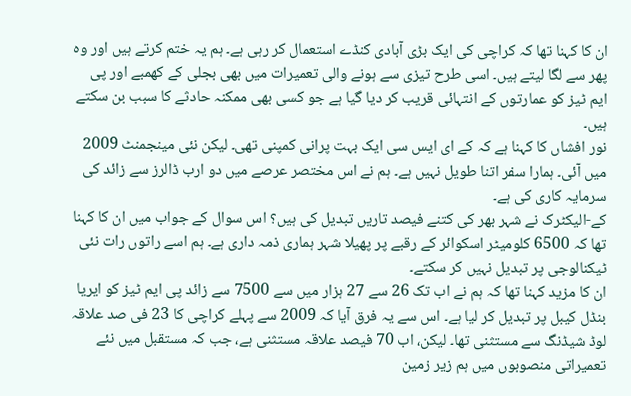ان کا کہنا تھا کہ کراچی کی ایک بڑی آبادی کنڈے استعمال کر رہی ہے۔ ہم یہ ختم کرتے ہیں اور وہ پھر سے لگا لیتے ہیں۔ اسی طرح تیزی سے ہونے والی تعمیرات میں بھی بجلی کے کھمبے اور پی ایم ٹیز کو عمارتوں کے انتہائی قریب کر دیا گیا ہے جو کسی بھی ممکنہ حادثے کا سبب بن سکتے ہیں۔
نور افشاں کا کہنا ہے کہ کے ای ایس سی ایک بہت پرانی کمپنی تھی۔ لیکن نئی مینجمنٹ 2009 میں آئی۔ ہمارا سفر اتنا طویل نہیں ہے۔ ہم نے اس مختصر عرصے میں دو ارب ڈالرز سے زائد کی سرمایہ کاری کی ہے۔
کے-الیکٹرک نے شہر بھر کی کتنے فیصد تاریں تبدیل کی ہیں؟ اس سوال کے جواب میں ان کا کہنا تھا کہ 6500 کلومیٹر اسکوائر کے رقبے پر پھیلا شہر ہماری ذمہ داری ہے۔ ہم اسے راتوں رات نئی ٹیکنالوجی پر تبدیل نہیں کر سکتے۔
ان کا مزید کہنا تھا کہ ہم نے اب تک 26 سے 27 ہزار میں سے 7500 سے زائد پی ایم ٹیز کو ایریا بنڈل کیبل پر تبدیل کر لیا ہے۔ اس سے یہ فرق آیا کہ 2009 سے پہلے کراچی کا 23 فی صد علاقہ لوڈ شیڈنگ سے مستثنی تھا۔ لیکن، اب 70 فیصد علاقہ مستثنی ہے، جب کہ مستقبل میں نئے تعمیراتی منصوبوں میں ہم زیر زمین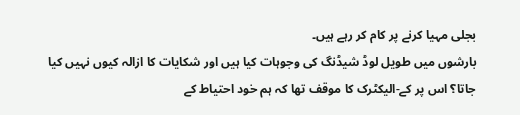بجلی مہیا کرنے پر کام کر رہے ہیں۔
بارشوں میں طویل لوڈ شیڈنگ کی وجوہات کیا ہیں اور شکایات کا ازالہ کیوں نہیں کیا جاتا؟ اس پر کے-الیکٹرک کا موقف تھا کہ ہم خود احتیاط کے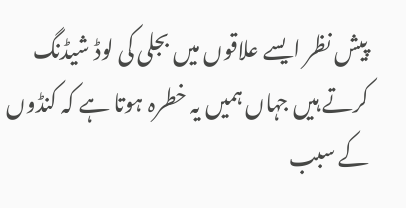پیش نظر ایسے علاقوں میں بجلی کی لوڈ شیڈنگ کرتے ہیں جہاں ہمیں یہ خطرہ ہوتا ہے کہ کنڈوں کے سبب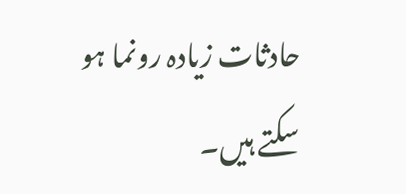حادثات زیادہ رونما ہو سکتے ہیں۔